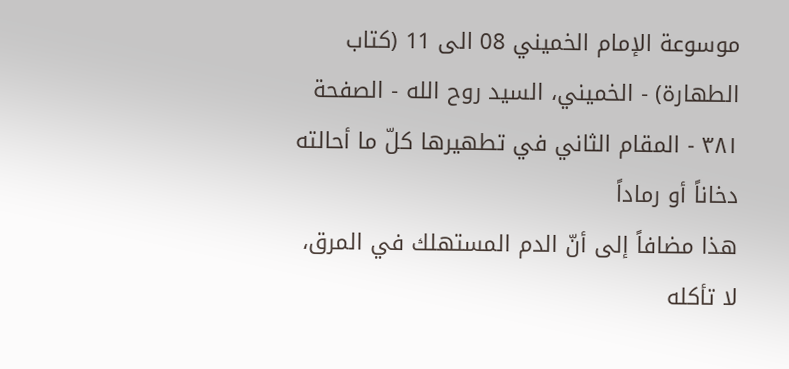موسوعة الإمام الخميني 08 الى 11 (كتاب الطهارة) - الخميني، السيد روح الله - الصفحة ٣٨١ - المقام الثاني في تطهيرها كلّ ما أحالته دخاناً أو رماداً
هذا مضافاً إلى أنّ الدم المستهلك في المرق، لا تأكله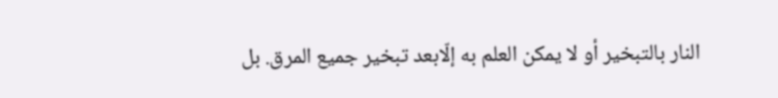النار بالتبخير أو لا يمكن العلم به إلّابعد تبخير جميع المرق. بل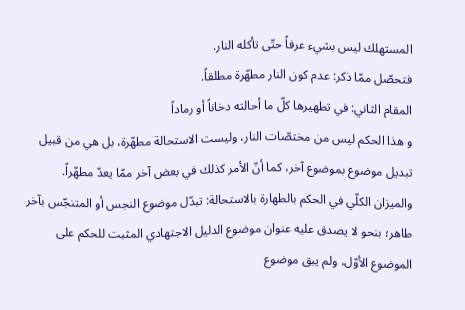المستهلك ليس بشيء عرفاً حتّى تأكله النار.
فتحصّل ممّا ذكر: عدم كون النار مطهّرة مطلقاً.
المقام الثاني: في تطهيرها كلّ ما أحالته دخاناً أو رماداً
و هذا الحكم ليس من مختصّات النار، وليست الاستحالة مطهّرة، بل هي من قبيل تبديل موضوع بموضوع آخر، كما أنّ الأمر كذلك في بعض آخر ممّا يعدّ مطهّراً.
والميزان الكلّي في الحكم بالطهارة بالاستحالة: تبدّل موضوع النجس أو المتنجّس بآخر طاهر؛ بنحو لا يصدق عليه عنوان موضوع الدليل الاجتهادي المثبت للحكم على الموضوع الأوّل، ولم يبق موضوع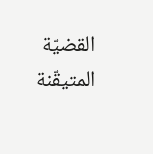القضيّة المتيقّنة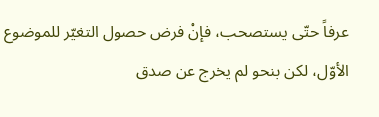عرفاً حتّى يستصحب، فإنْ فرض حصول التغيّر للموضوع الأوّل، لكن بنحو لم يخرج عن صدق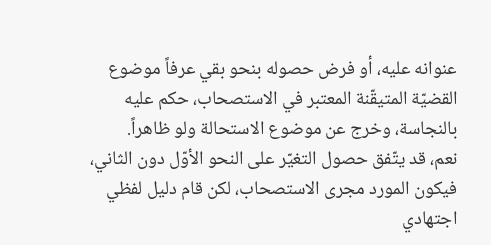عنوانه عليه، أو فرض حصوله بنحو بقي عرفاً موضوع القضيّة المتيقّنة المعتبر في الاستصحاب، حكم عليه بالنجاسة، وخرج عن موضوع الاستحالة ولو ظاهراً.
نعم، قد يتّفق حصول التغيّر على النحو الأوّل دون الثاني، فيكون المورد مجرى الاستصحاب، لكن قام دليل لفظي اجتهادي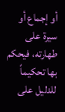أو إجماع أو سيرة على طهارته، فيحكم بها تحكيماً للدليل على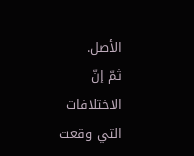الأصل.
ثمّ إنّ الاختلافات التي وقعت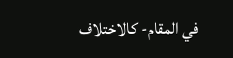في المقام- كالاختلاف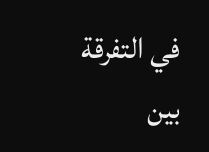في التفرقة بين